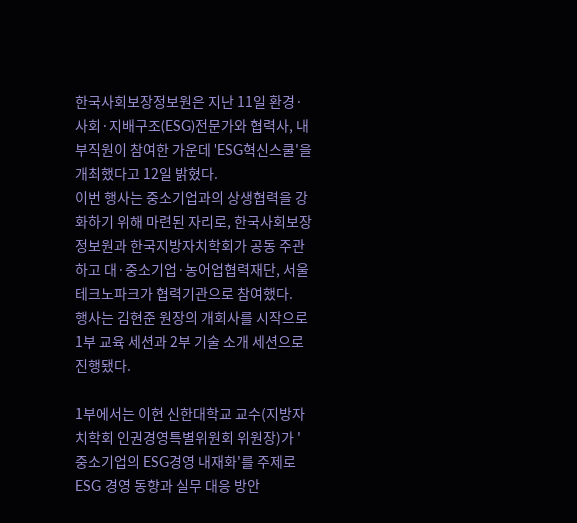한국사회보장정보원은 지난 11일 환경·사회·지배구조(ESG)전문가와 협력사, 내부직원이 참여한 가운데 'ESG혁신스쿨'을 개최했다고 12일 밝혔다.
이번 행사는 중소기업과의 상생협력을 강화하기 위해 마련된 자리로, 한국사회보장정보원과 한국지방자치학회가 공동 주관하고 대·중소기업·농어업협력재단, 서울테크노파크가 협력기관으로 참여했다.
행사는 김현준 원장의 개회사를 시작으로 1부 교육 세션과 2부 기술 소개 세션으로 진행됐다.

1부에서는 이현 신한대학교 교수(지방자치학회 인권경영특별위원회 위원장)가 '중소기업의 ESG경영 내재화'를 주제로 ESG 경영 동향과 실무 대응 방안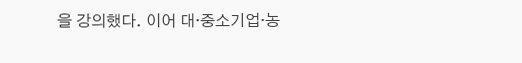을 강의했다. 이어 대·중소기업·농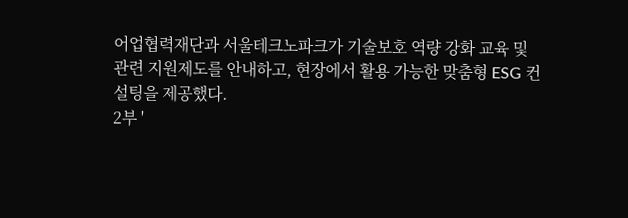어업협력재단과 서울테크노파크가 기술보호 역량 강화 교육 및 관련 지원제도를 안내하고, 현장에서 활용 가능한 맞춤형 ESG 컨설팅을 제공했다.
2부 '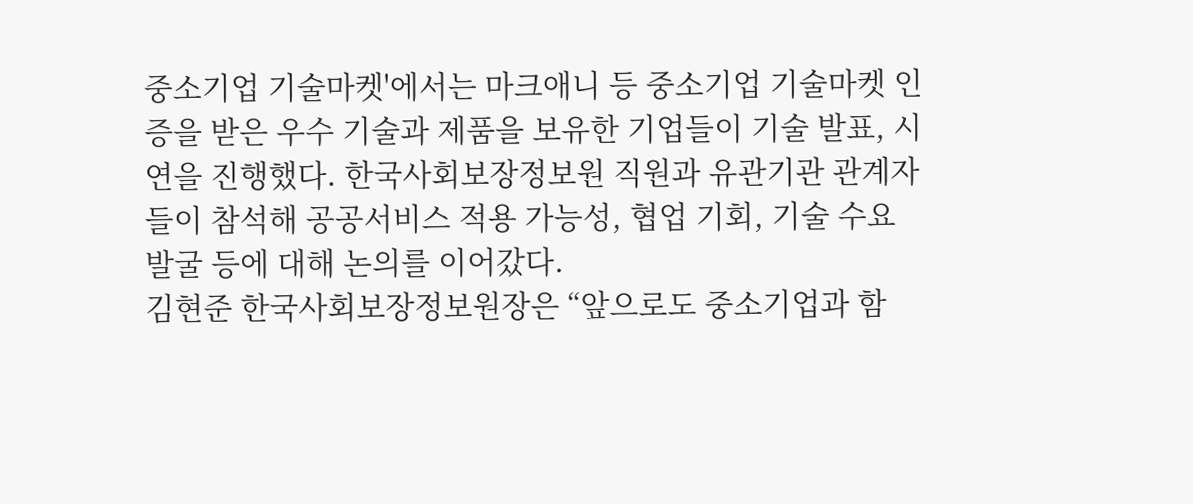중소기업 기술마켓'에서는 마크애니 등 중소기업 기술마켓 인증을 받은 우수 기술과 제품을 보유한 기업들이 기술 발표, 시연을 진행했다. 한국사회보장정보원 직원과 유관기관 관계자들이 참석해 공공서비스 적용 가능성, 협업 기회, 기술 수요 발굴 등에 대해 논의를 이어갔다.
김현준 한국사회보장정보원장은 “앞으로도 중소기업과 함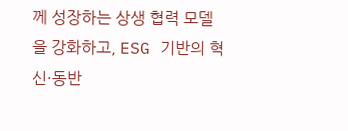께 성장하는 상생 협력 모델을 강화하고, ESG 기반의 혁신·동반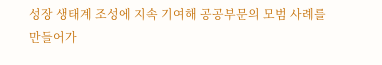성장 생태계 조성에 지속 기여해 공공부문의 모범 사례를 만들어가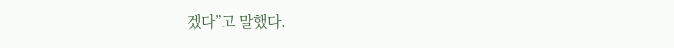겠다”고 말했다.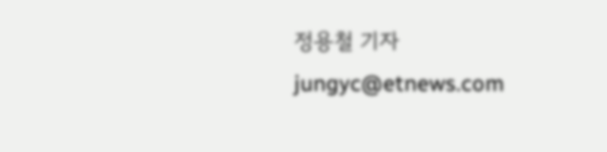정용철 기자 jungyc@etnews.com